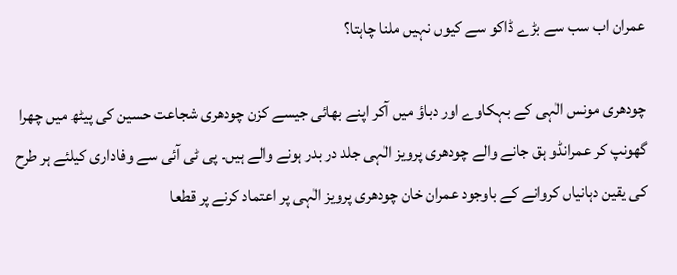عمران اب سب سے بڑے ڈاکو سے کیوں نہیں ملنا چاہتا؟

چودھری مونس الٰہی کے بہکاوے اور دباؤ میں آکر اپنے بھائی جیسے کزن چودھری شجاعت حسین کی پیٹھ میں چھرا گھونپ کر عمرانڈو ہق جانے والے چودھری پرویز الٰہی جلد در بدر ہونے والے ہیں۔ پی ٹی آئی سے وفاداری کیلئے ہر طرح کی یقین دہانیاں کروانے کے باوجود عمران خان چودھری پرویز الٰہی پر اعتماد کرنے پر قطعا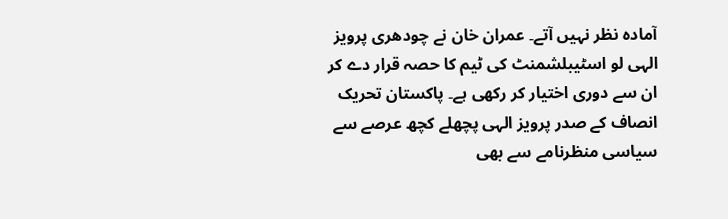آمادہ نظر نہیں آتے۔ عمران خان نے چودھری پرویز الہی لو اسٹیبلشمنٹ کی ٹیم کا حصہ قرار دے کر ان سے دوری اختیار کر رکھی ہے۔ پاکستان تحریک انصاف کے صدر پرویز الہی پچھلے کچھ عرصے سے سیاسی منظرنامے سے بھی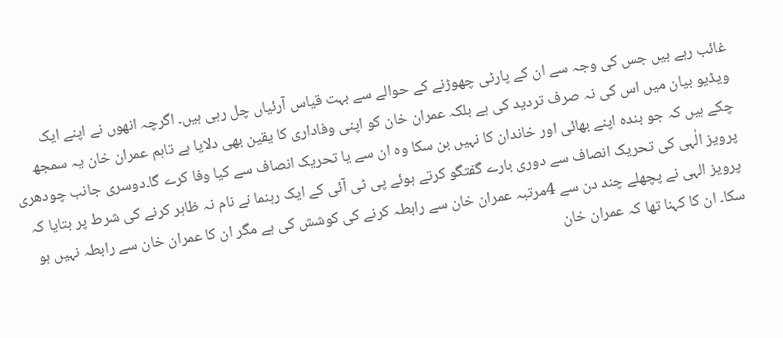غائب رہے ہیں جس کی وجہ سے ان کے پارٹی چھوڑنے کے حوالے سے بہت قیاس آرئیاں چل رہی ہیں۔ اگرچہ انھوں نے اپنے ایک ویڈیو بیان میں اس کی نہ صرف تردید کی ہے بلکہ عمران خان کو اپنی وفاداری کا یقین بھی دلایا ہے تاہم عمران خان یہ سمجھ چکے ہیں کہ جو بندہ اپنے بھائی اور خاندان کا نہیں بن سکا وہ ان سے یا تحریک انصاف سے کیا وفا کرے گا۔دوسری جانب چودھری پرویز الٰہی کی تحریک انصاف سے دوری بارے گفتگو کرتے ہوئے پی ٹی آئی کے ایک رہنما نے نام نہ ظاہر کرنے کی شرط پر بتایا کہ پرویز الہی نے پچھلے چند دن سے 4مرتبہ عمران خان سے رابطہ کرنے کی کوشش کی ہے مگر ان کا عمران خان سے رابطہ نہیں ہو سکا۔ ان کا کہنا تھا کہ عمران خان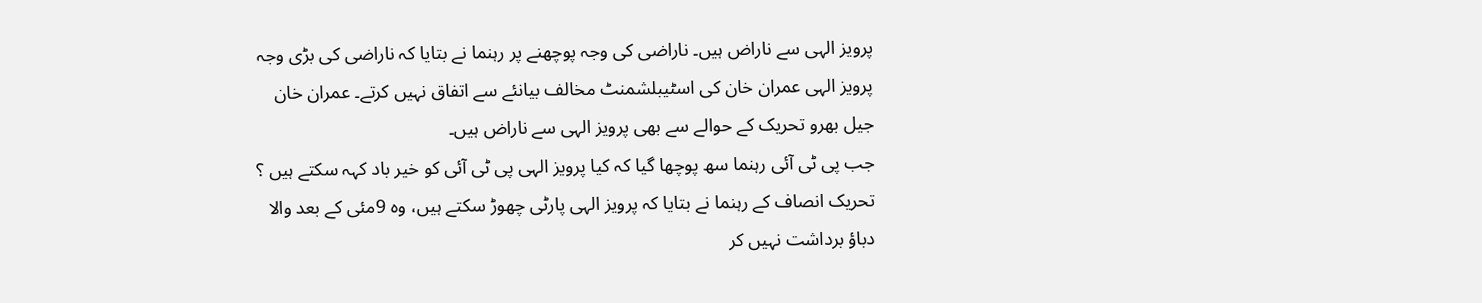پرویز الہی سے ناراض ہیں۔ ناراضی کی وجہ پوچھنے پر رہنما نے بتایا کہ ناراضی کی بڑی وجہ پرویز الہی عمران خان کی اسٹیبلشمنٹ مخالف بیانئے سے اتفاق نہیں کرتے۔ عمران خان جیل بھرو تحریک کے حوالے سے بھی پرویز الہی سے ناراض ہیں۔
جب پی ٹی آئی رہنما سھ پوچھا گیا کہ کیا پرویز الہی پی ٹی آئی کو خیر باد کہہ سکتے ہیں ؟ تحریک انصاف کے رہنما نے بتایا کہ پرویز الہی پارٹی چھوڑ سکتے ہیں، وہ 9مئی کے بعد والا دباؤ برداشت نہیں کر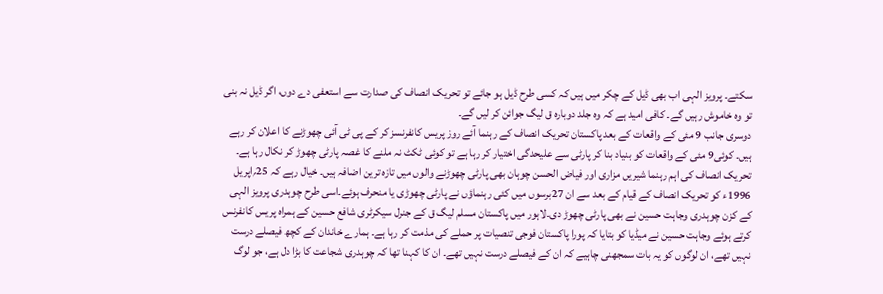سکتے۔ پرویز الہی اب بھی ڈیل کے چکر میں ہیں کہ کسی طرح ڈیل ہو جائے تو تحریک انصاف کی صدارت سے استعفی دے دوں، اگر ڈیل نہ بنی تو وہ خاموش رہیں گے۔ کافی امید ہے کہ وہ جلد دوبارہ ق لیگ جوائن کر لیں گے۔
دوسری جانب 9 مئی کے واقعات کے بعد پاکستان تحریک انصاف کے رہنما آئے روز پریس کانفرنسز کر کے پی ٹی آئی چھوڑنے کا اعلان کر رہے ہیں۔ کوئی9 مئی کے واقعات کو بنیاد بنا کر پارٹی سے علیحدگی اختیار کر رہا ہے تو کوئی ٹکٹ نہ ملنے کا غصہ پارٹی چھوڑ کر نکال رہا ہے۔ تحریک انصاف کی اہم رہنما شیریں مزاری اور فیاض الحسن چوہان بھی پارٹی چھوڑنے والوں میں تازہ ترین اضافہ ہیں۔ خیال رہے کہ 25؍اپریل 1996ء کو تحریک انصاف کے قیام کے بعد سے ان 27برسوں میں کئی رہنماؤں نے پارٹی چھوڑی یا منحرف ہوئے۔اسی طرح چوہدری پرویز الہی کے کزن چوہدری وجاہت حسین نے بھی پارٹی چھوڑ دی۔لاہور میں پاکستان مسلم لیگ ق کے جنرل سیکرٹری شافع حسین کے ہمراہ پریس کانفرنس کرتے ہوئے وجاہت حسین نے میڈیا کو بتایا کہ پورا پاکستان فوجی تنصیات پر حملے کی مذمت کر رہا ہے۔ ہمارے خاندان کے کچھ فیصلے درست نہیں تھے، ان لوگوں کو یہ بات سمجھنی چاہیے کہ ان کے فیصلے درست نہیں تھے۔ ان کا کہنا تھا کہ چوہدری شجاعت کا بڑا دل ہے، جو لوگ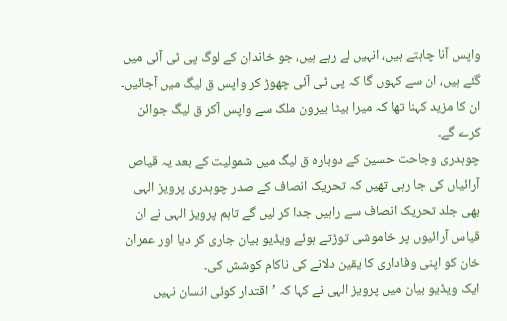واپس آنا چاہتے ہیں، انہیں لے رہے ہیں، جو خاندان کے لوگ پی ٹی آئی میں گئے ہیں، ان سے کہوں گا کہ پی ٹی آئی چھوڑ کر واپس ق لیگ میں آجائیں۔ ان کا مزید کہنا تھا کہ میرا بیٹا بیرون ملک سے واپس آکر ق لیگ جوائن کرے گے۔
چوہدری وجاحت حسین کے دوبارہ ق لیگ میں شمولیت کے بعد یہ قیاص آرائیاں کی جا رہی تھیں کہ تحریک انصاف کے صدر چوہدری پرویز الہی بھی جلد تحریک انصاف سے راہیں جدا کر لیں گے تاہم پرویز الہی نے ان قیاس آرائیوں پر خاموشی توڑتے ہوئے ویڈیو بیان جاری کر دیا اور عمران خان کو اپنی وفاداری کا یقین دلانے کی ناکام کوشش کی۔
ایک ویڈیو بیان میں پرویز الہی نے کہا کہ ’اقتدار کوئی انسان نہیں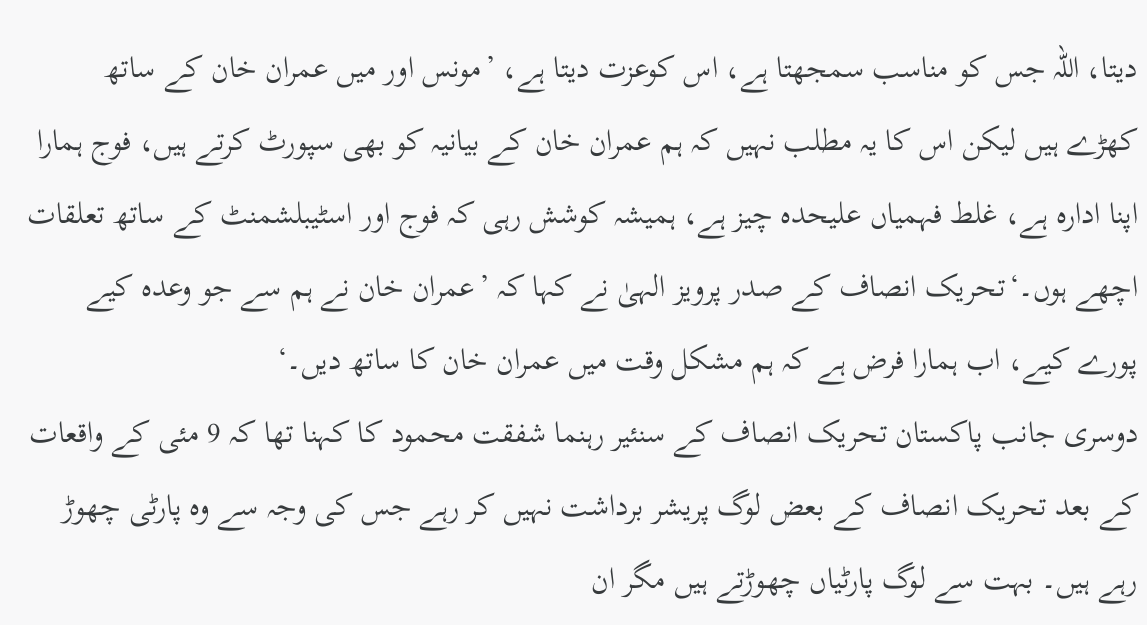دیتا، اللہ جس کو مناسب سمجھتا ہے، اس کوعزت دیتا ہے، ’مونس اور میں عمران خان کے ساتھ کھڑے ہیں لیکن اس کا یہ مطلب نہیں کہ ہم عمران خان کے بیانیہ کو بھی سپورٹ کرتے ہیں، فوج ہمارا اپنا ادارہ ہے، غلط فہمیاں علیحدہ چیز ہے، ہمیشہ کوشش رہی کہ فوج اور اسٹیبلشمنٹ کے ساتھ تعلقات اچھے ہوں۔‘تحریک انصاف کے صدر پرویز الہیٰ نے کہا کہ ’عمران خان نے ہم سے جو وعدہ کیے پورے کیے، اب ہمارا فرض ہے کہ ہم مشکل وقت میں عمران خان کا ساتھ دیں۔‘
دوسری جانب پاکستان تحریک انصاف کے سنئیر رہنما شفقت محمود کا کہنا تھا کہ 9 مئی کے واقعات کے بعد تحریک انصاف کے بعض لوگ پریشر برداشت نہیں کر رہے جس کی وجہ سے وہ پارٹی چھوڑ رہے ہیں۔ بہت سے لوگ پارٹیاں چھوڑتے ہیں مگر ان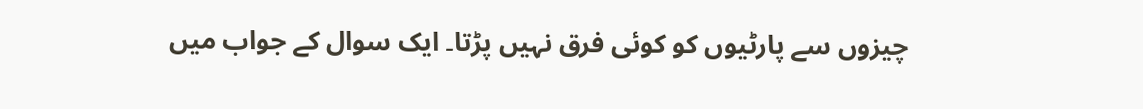چیزوں سے پارٹیوں کو کوئی فرق نہیں پڑتا۔ ایک سوال کے جواب میں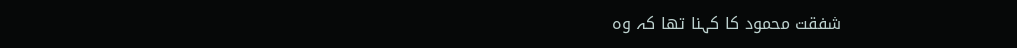شفقت محمود کا کہنا تھا کہ وہ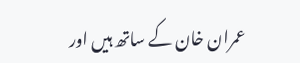عمران خان کے ساتھ ہیں اور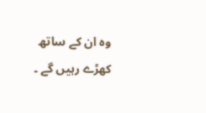وہ ان کے ساتھ کھڑے رہیں گے ۔